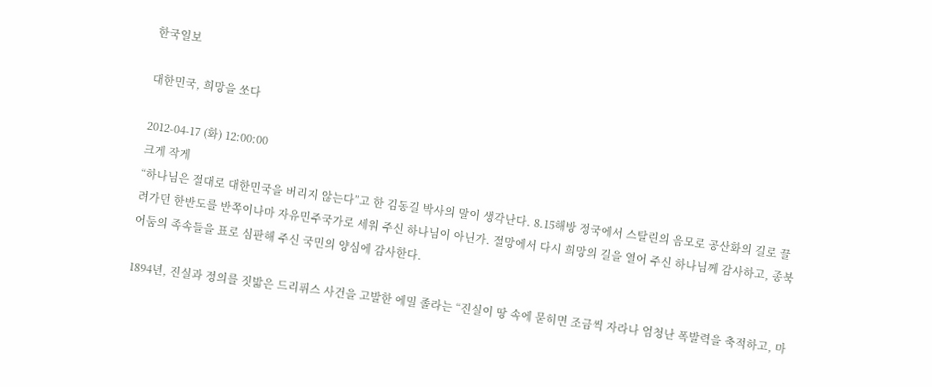한국일보

대한민국, 희망을 쏘다

2012-04-17 (화) 12:00:00
크게 작게
“하나님은 절대로 대한민국을 버리지 않는다”고 한 김동길 박사의 말이 생각난다. 8.15해방 정국에서 스탈린의 음모로 공산화의 길로 끌려가던 한반도를 반쪽이나마 자유민주국가로 세워 주신 하나님이 아닌가. 절망에서 다시 희망의 길을 열어 주신 하나님께 감사하고, 종북 어둠의 족속들을 표로 심판해 주신 국민의 양심에 감사한다.

1894년, 진실과 정의를 짓밟은 드리퓌스 사건을 고발한 에밀 졸라는 “진실이 땅 속에 묻히면 조금씩 자라나 엄청난 폭발력을 축적하고, 마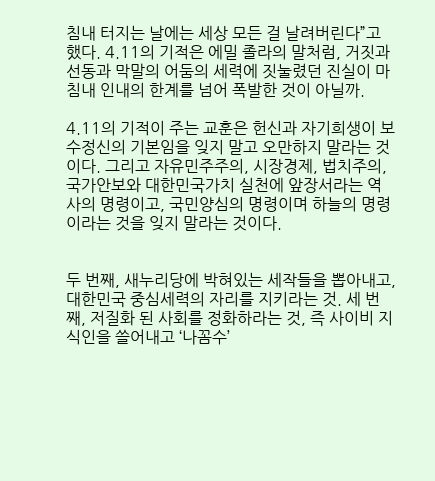침내 터지는 날에는 세상 모든 걸 날려버린다”고 했다. 4.11의 기적은 에밀 졸라의 말처럼, 거짓과 선동과 막말의 어둠의 세력에 짓눌렸던 진실이 마침내 인내의 한계를 넘어 폭발한 것이 아닐까.

4.11의 기적이 주는 교훈은 헌신과 자기희생이 보수정신의 기본임을 잊지 말고 오만하지 말라는 것이다. 그리고 자유민주주의, 시장경제, 법치주의, 국가안보와 대한민국가치 실천에 앞장서라는 역사의 명령이고, 국민양심의 명령이며 하늘의 명령이라는 것을 잊지 말라는 것이다.


두 번째, 새누리당에 박혀있는 세작들을 뽑아내고, 대한민국 중심세력의 자리를 지키라는 것. 세 번째, 저질화 된 사회를 정화하라는 것, 즉 사이비 지식인을 쓸어내고 ‘나꼼수’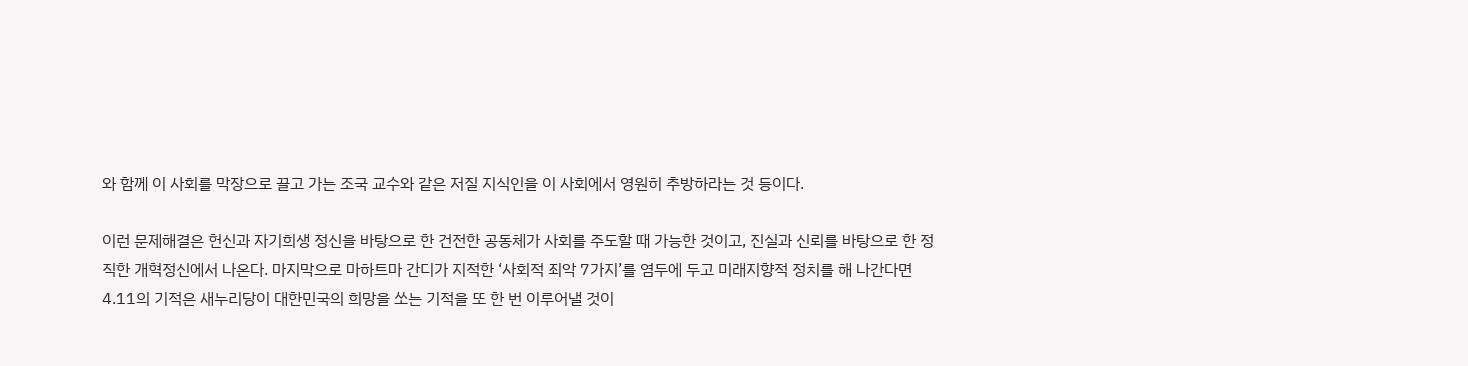와 함께 이 사회를 막장으로 끌고 가는 조국 교수와 같은 저질 지식인을 이 사회에서 영원히 추방하라는 것 등이다.

이런 문제해결은 헌신과 자기희생 정신을 바탕으로 한 건전한 공동체가 사회를 주도할 때 가능한 것이고, 진실과 신뢰를 바탕으로 한 정직한 개혁정신에서 나온다. 마지막으로 마하트마 간디가 지적한 ‘사회적 죄악 7가지’를 염두에 두고 미래지향적 정치를 해 나간다면 4.11의 기적은 새누리당이 대한민국의 희망을 쏘는 기적을 또 한 번 이루어낼 것이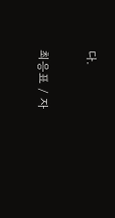다.


최응표 / 자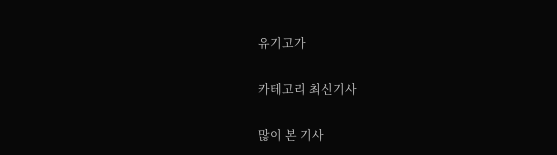유기고가

카테고리 최신기사

많이 본 기사